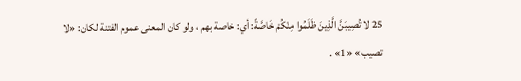25 لا تُصِيبَنَّ الَّذِينَ ظَلَمُوا مِنْكُمْ خَاصَّةً: أي: خاصة بهم ، ولو كان المعنى عموم الفتنة لكان: «لا تصيب» «1» .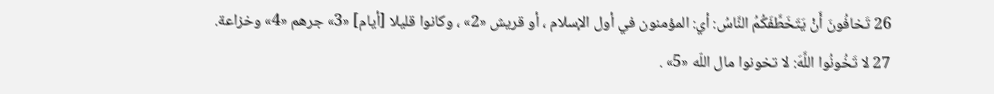26 تَخافُونَ أَنْ يَتَخَطَّفَكُمُ النَّاسُ: أي: المؤمنون في أول الإسلام ، أو قريش «2» ، وكانوا قليلا [أيام] «3» جرهم «4» وخزاعة.
27 لا تَخُونُوا اللَّهَ: لا تخونوا مال اللّه «5» .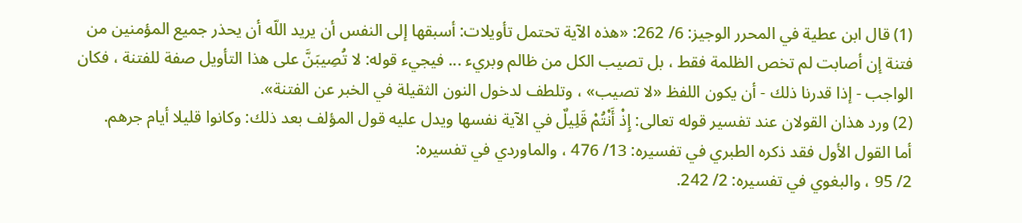(1) قال ابن عطية في المحرر الوجيز: 6/ 262: «هذه الآية تحتمل تأويلات: أسبقها إلى النفس أن يريد اللّه أن يحذر جميع المؤمنين من فتنة إن أصابت لم تخص الظلمة فقط ، بل تصيب الكل من ظالم وبريء ... فيجيء قوله: لا تُصِيبَنَّ على هذا التأويل صفة للفتنة ، فكان الواجب - إذا قدرنا ذلك - أن يكون اللفظ «لا تصيب» ، وتلطف لدخول النون الثقيلة في الخبر عن الفتنة».
(2) ورد هذان القولان عند تفسير قوله تعالى: إِذْ أَنْتُمْ قَلِيلٌ في الآية نفسها ويدل عليه قول المؤلف بعد ذلك: وكانوا قليلا أيام جرهم.
أما القول الأول فقد ذكره الطبري في تفسيره: 13/ 476 ، والماوردي في تفسيره:
2/ 95 ، والبغوي في تفسيره: 2/ 242.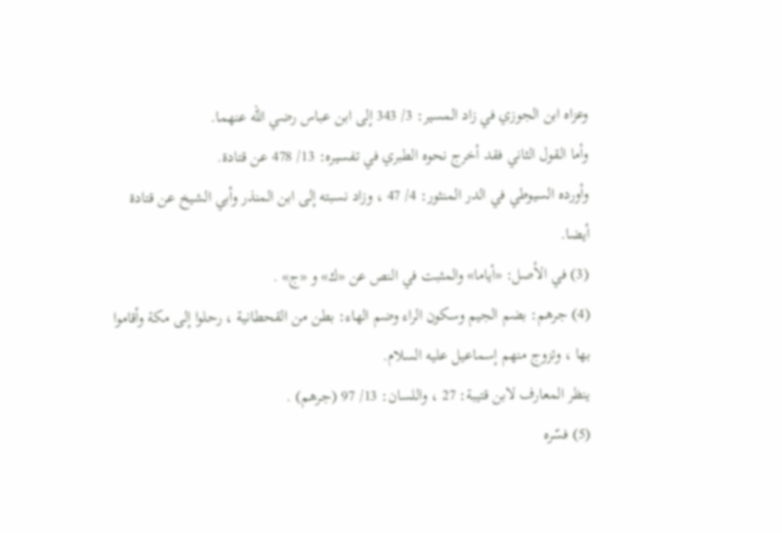وعزاه ابن الجوزي في زاد المسير: 3/ 343 إلى ابن عباس رضي اللّه عنهما.
وأما القول الثاني فقد أخرج نحوه الطبري في تفسيره: 13/ 478 عن قتادة.
وأورده السيوطي في الدر المنثور: 4/ 47 ، وزاد نسبته إلى ابن المنذر وأبي الشيخ عن قتادة أيضا.
(3) في الأصل: «أياما» والمثبت في النص عن «ك» و «ج» .
(4) جرهم: بضم الجيم وسكون الراء وضم الهاء: بطن من القحطانية ، رحلوا إلى مكة وأقاموا بها ، وتزوج منهم إسماعيل عليه السلام.
ينظر المعارف لابن قتيبة: 27 ، واللسان: 13/ 97 (جرهم) .
(5) فسّره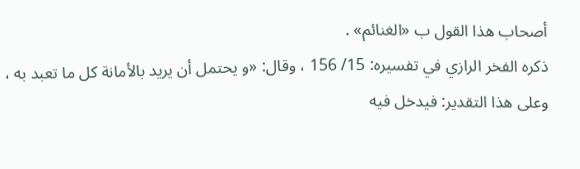أصحاب هذا القول ب «الغنائم» .
ذكره الفخر الرازي في تفسيره: 15/ 156 ، وقال: «و يحتمل أن يريد بالأمانة كل ما تعبد به ، وعلى هذا التقدير: فيدخل فيه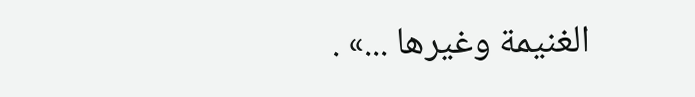الغنيمة وغيرها ...» .